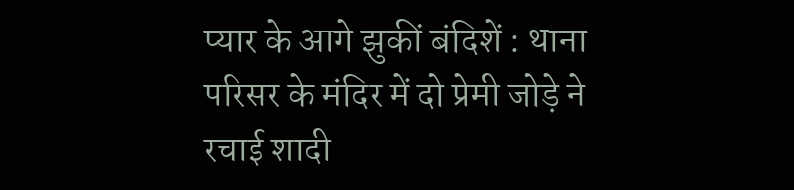प्यार के आगे झुकीं बंदिशें : थाना परिसर के मंदिर में दो प्रेमी जोड़े ने रचाई शादी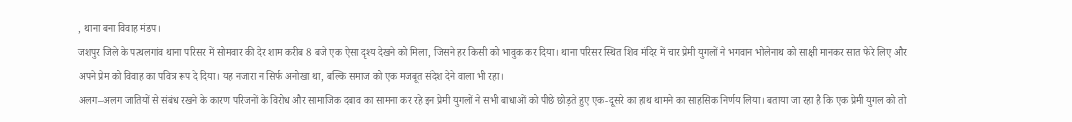, थाना बना विवाह मंडप।
जशपुर जिले के पत्थलगांव थाना परिसर में सोमवार की देर शाम करीब 8 बजे एक ऐसा दृश्य देखने को मिला, जिसने हर किसी को भावुक कर दिया। थाना परिसर स्थित शिव मंदिर में चार प्रेमी युगलों ने भगवान भोलेनाथ को साक्षी मानकर सात फेरे लिए और अपने प्रेम को विवाह का पवित्र रूप दे दिया। यह नजारा न सिर्फ अनोखा था, बल्कि समाज को एक मजबूत संदेश देने वाला भी रहा।
अलग–अलग जातियों से संबंध रखने के कारण परिजनों के विरोध और सामाजिक दबाव का सामना कर रहे इन प्रेमी युगलों ने सभी बाधाओं को पीछे छोड़ते हुए एक-दूसरे का हाथ थामने का साहसिक निर्णय लिया। बताया जा रहा है कि एक प्रेमी युगल को तो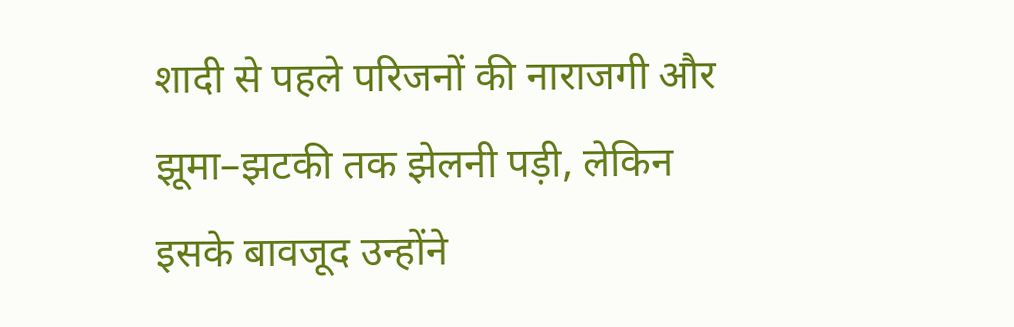शादी से पहले परिजनों की नाराजगी और झूमा–झटकी तक झेलनी पड़ी, लेकिन इसके बावजूद उन्होंने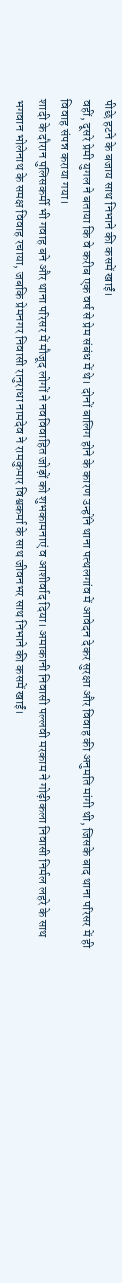पीछे हटने के बजाय साथ निभाने की कसमें खाईं।
वहीं, दूसरे प्रेमी युगल ने बताया कि वे करीब एक वर्ष से प्रेम संबंध में थे। दोनों बालिग होने के कारण उन्होंने थाना पत्थलगांव में आवेदन देकर सुरक्षा और विवाह की अनुमति मांगी थी, जिसके बाद थाना परिसर में ही विवाह संपन्न कराया गया।
शादी के दौरान पुलिसकर्मी भी गवाह बने और थाना परिसर में मौजूद लोगों ने नवविवाहित जोड़ों को शुभकामनाएं व आशीर्वाद दिया। अमाकानी निवासी पल्लवी मरकाम ने गोढ़ीकला निवासी निर्मल लहरे के साथ भगवान भोलेनाथ के समक्ष विवाह रचाया, जबकि प्रेमनगर निवासी रानुराधा नामदेव ने रामकुमार विश्वकर्मा के साथ जीवनभर साथ निभाने की कसमें खाईं।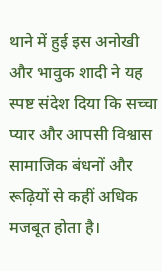थाने में हुई इस अनोखी और भावुक शादी ने यह स्पष्ट संदेश दिया कि सच्चा प्यार और आपसी विश्वास सामाजिक बंधनों और रूढ़ियों से कहीं अधिक मजबूत होता है।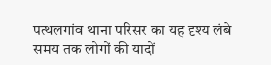पत्थलगांव थाना परिसर का यह दृश्य लंबे समय तक लोगों की यादों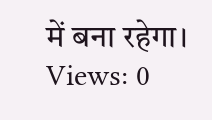में बना रहेगा।
Views: 0